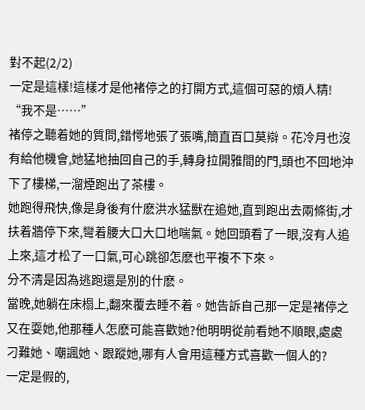對不起(2/2)
一定是這樣!這樣才是他褚停之的打開方式,這個可惡的煩人精!
“我不是……”
褚停之聽着她的質問,錯愕地張了張嘴,簡直百口莫辯。花冷月也沒有給他機會,她猛地抽回自己的手,轉身拉開雅間的門,頭也不回地沖下了樓梯,一溜煙跑出了茶樓。
她跑得飛快,像是身後有什麽洪水猛獸在追她,直到跑出去兩條街,才扶着牆停下來,彎着腰大口大口地喘氣。她回頭看了一眼,沒有人追上來,這才松了一口氣,可心跳卻怎麽也平複不下來。
分不清是因為逃跑還是別的什麽。
當晚,她躺在床榻上,翻來覆去睡不着。她告訴自己那一定是褚停之又在耍她,他那種人怎麽可能喜歡她?他明明從前看她不順眼,處處刁難她、嘲諷她、跟蹤她,哪有人會用這種方式喜歡一個人的?
一定是假的,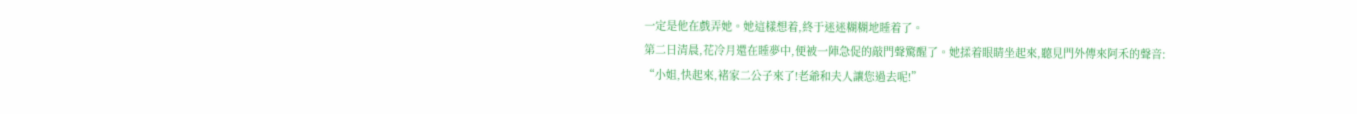一定是他在戲弄她。她這樣想着,終于迷迷糊糊地睡着了。
第二日清晨,花冷月還在睡夢中,便被一陣急促的敲門聲驚醒了。她揉着眼睛坐起來,聽見門外傳來阿禾的聲音:
“小姐,快起來,褚家二公子來了!老爺和夫人讓您過去呢!”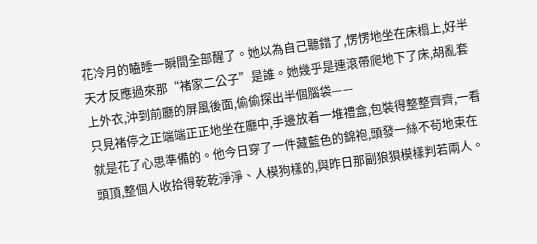花冷月的瞌睡一瞬間全部醒了。她以為自己聽錯了,愣愣地坐在床榻上,好半天才反應過來那“褚家二公子”是誰。她幾乎是連滾帶爬地下了床,胡亂套上外衣,沖到前廳的屏風後面,偷偷探出半個腦袋——
只見褚停之正端端正正地坐在廳中,手邊放着一堆禮盒,包裝得整整齊齊,一看就是花了心思準備的。他今日穿了一件藏藍色的錦袍,頭發一絲不茍地束在頭頂,整個人收拾得乾乾淨淨、人模狗樣的,與昨日那副狼狽模樣判若兩人。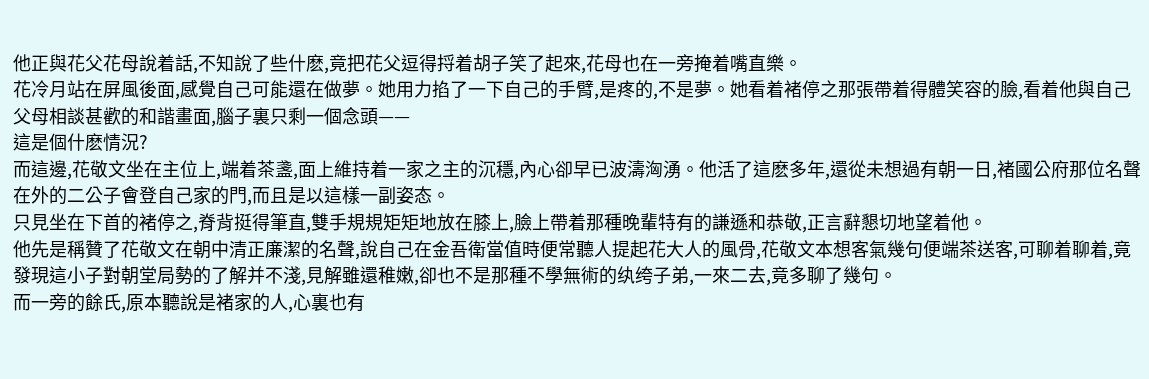他正與花父花母說着話,不知說了些什麽,竟把花父逗得捋着胡子笑了起來,花母也在一旁掩着嘴直樂。
花冷月站在屏風後面,感覺自己可能還在做夢。她用力掐了一下自己的手臂,是疼的,不是夢。她看着褚停之那張帶着得體笑容的臉,看着他與自己父母相談甚歡的和諧畫面,腦子裏只剩一個念頭——
這是個什麽情況?
而這邊,花敬文坐在主位上,端着茶盞,面上維持着一家之主的沉穩,內心卻早已波濤洶湧。他活了這麽多年,還從未想過有朝一日,褚國公府那位名聲在外的二公子會登自己家的門,而且是以這樣一副姿态。
只見坐在下首的褚停之,脊背挺得筆直,雙手規規矩矩地放在膝上,臉上帶着那種晚輩特有的謙遜和恭敬,正言辭懇切地望着他。
他先是稱贊了花敬文在朝中清正廉潔的名聲,說自己在金吾衛當值時便常聽人提起花大人的風骨,花敬文本想客氣幾句便端茶送客,可聊着聊着,竟發現這小子對朝堂局勢的了解并不淺,見解雖還稚嫩,卻也不是那種不學無術的纨绔子弟,一來二去,竟多聊了幾句。
而一旁的餘氏,原本聽說是褚家的人,心裏也有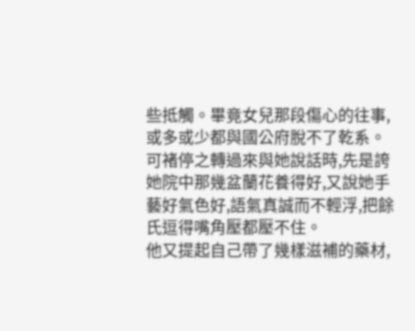些抵觸。畢竟女兒那段傷心的往事,或多或少都與國公府脫不了乾系。
可褚停之轉過來與她說話時,先是誇她院中那幾盆蘭花養得好,又說她手藝好氣色好,語氣真誠而不輕浮,把餘氏逗得嘴角壓都壓不住。
他又提起自己帶了幾樣滋補的藥材,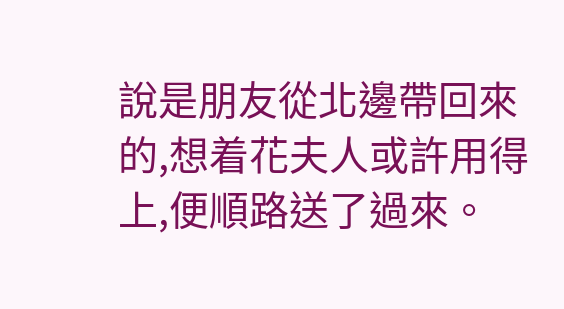說是朋友從北邊帶回來的,想着花夫人或許用得上,便順路送了過來。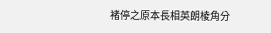褚停之原本長相英朗棱角分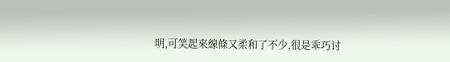明,可笑起來線條又柔和了不少,很是乖巧讨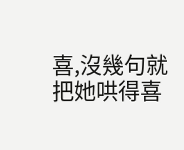喜,沒幾句就把她哄得喜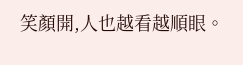笑顏開,人也越看越順眼。